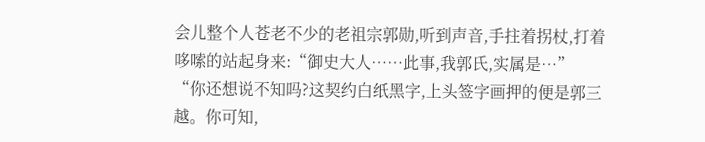会儿整个人苍老不少的老祖宗郭勋,听到声音,手拄着拐杖,打着哆嗦的站起身来:“御史大人……此事,我郭氏,实属是…”
“你还想说不知吗?这契约白纸黑字,上头签字画押的便是郭三越。你可知,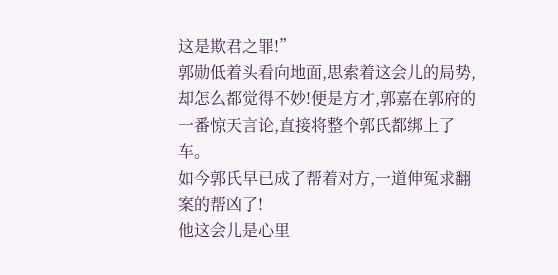这是欺君之罪!”
郭勋低着头看向地面,思索着这会儿的局势,却怎么都觉得不妙!便是方才,郭嘉在郭府的一番惊天言论,直接将整个郭氏都绑上了车。
如今郭氏早已成了帮着对方,一道伸冤求翻案的帮凶了!
他这会儿是心里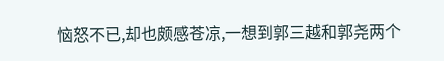恼怒不已,却也颇感苍凉,一想到郭三越和郭尧两个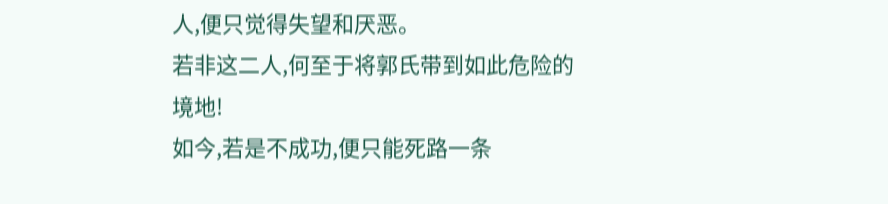人,便只觉得失望和厌恶。
若非这二人,何至于将郭氏带到如此危险的境地!
如今,若是不成功,便只能死路一条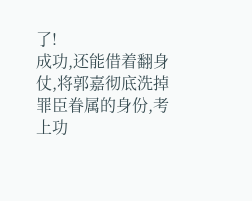了!
成功,还能借着翻身仗,将郭嘉彻底洗掉罪臣眷属的身份,考上功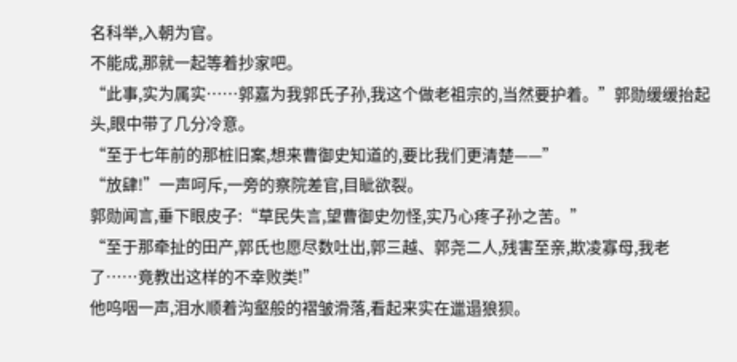名科举,入朝为官。
不能成,那就一起等着抄家吧。
“此事,实为属实……郭嘉为我郭氏子孙,我这个做老祖宗的,当然要护着。”郭勋缓缓抬起头,眼中带了几分冷意。
“至于七年前的那桩旧案,想来曹御史知道的,要比我们更清楚——”
“放肆!”一声呵斥,一旁的察院差官,目眦欲裂。
郭勋闻言,垂下眼皮子:“草民失言,望曹御史勿怪,实乃心疼子孙之苦。”
“至于那牵扯的田产,郭氏也愿尽数吐出,郭三越、郭尧二人,残害至亲,欺凌寡母,我老了……竟教出这样的不幸败类!”
他呜咽一声,泪水顺着沟壑般的褶皱滑落,看起来实在邋遢狼狈。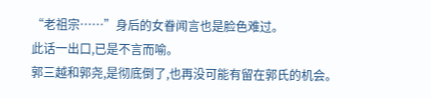“老祖宗……”身后的女眷闻言也是脸色难过。
此话一出口,已是不言而喻。
郭三越和郭尧,是彻底倒了,也再没可能有留在郭氏的机会。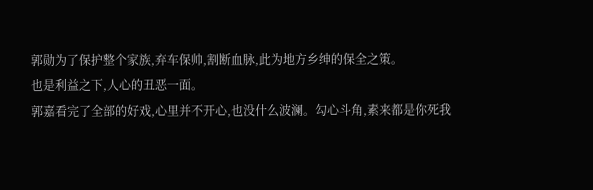郭勋为了保护整个家族,弃车保帅,割断血脉,此为地方乡绅的保全之策。
也是利益之下,人心的丑恶一面。
郭嘉看完了全部的好戏,心里并不开心,也没什么波澜。勾心斗角,素来都是你死我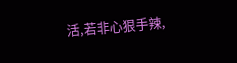活,若非心狠手辣,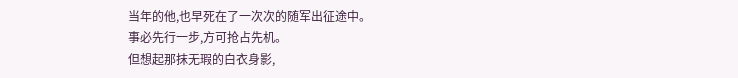当年的他,也早死在了一次次的随军出征途中。
事必先行一步,方可抢占先机。
但想起那抹无瑕的白衣身影,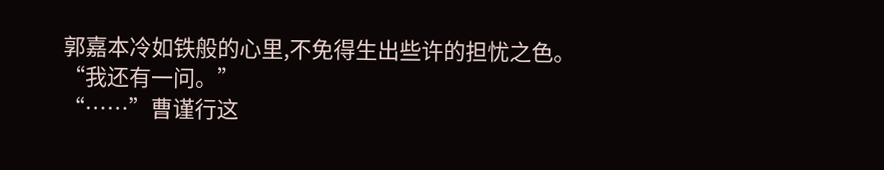郭嘉本冷如铁般的心里,不免得生出些许的担忧之色。
“我还有一问。”
“……”曹谨行这